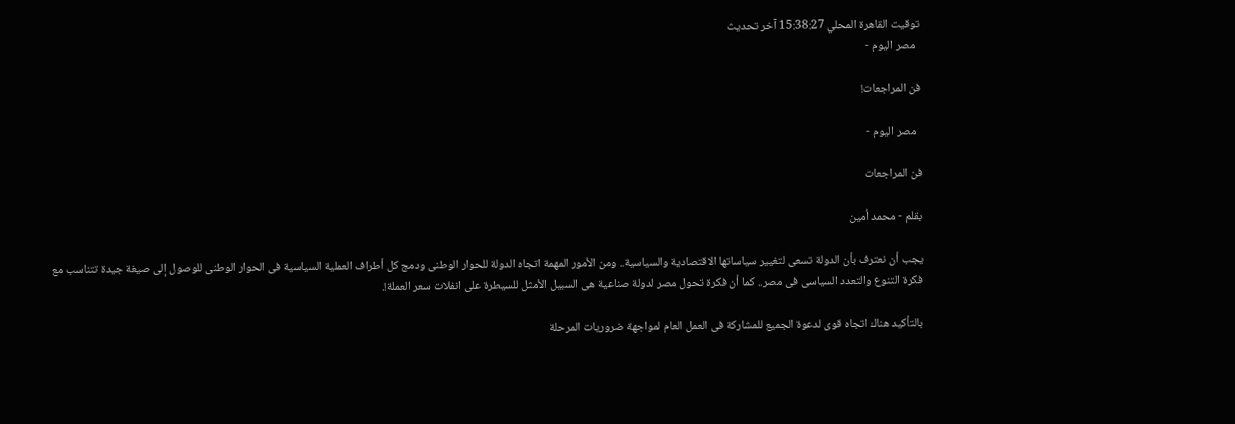توقيت القاهرة المحلي 15:38:27 آخر تحديث
  مصر اليوم -

فن المراجعات!

  مصر اليوم -

فن المراجعات

بقلم - محمد أمين

يجب أن نعترف بأن الدولة تسعى لتغيير سياساتها الاقتصادية والسياسية.. ومن الأمور المهمة اتجاه الدولة للحوار الوطنى ودمج كل أطراف العملية السياسية فى الحوار الوطنى للوصول إلى صيغة جيدة تتناسب مع فكرة التنوع والتعدد السياسى فى مصر.. كما أن فكرة تحول مصر لدولة صناعية هى السبيل الأمثل للسيطرة على انفلات سعر العملة!.

بالتأكيد هناك اتجاه قوى لدعوة الجميع للمشاركة فى العمل العام لمواجهة ضروريات المرحلة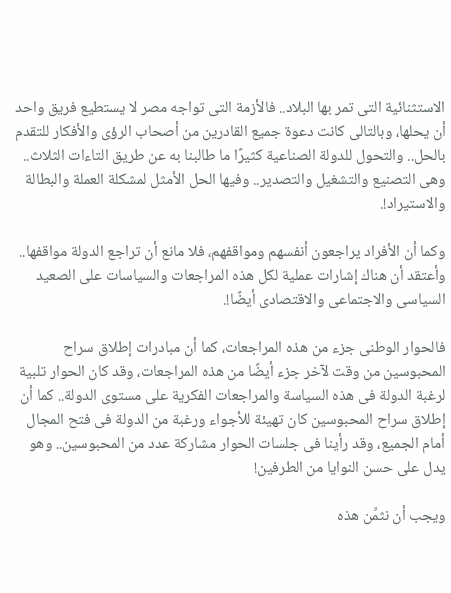الاستثنائية التى تمر بها البلاد.. فالأزمة التى تواجه مصر لا يستطيع فريق واحد أن يحلها، وبالتالى كانت دعوة جميع القادرين من أصحاب الرؤى والأفكار للتقدم بالحل.. والتحول للدولة الصناعية كثيرًا ما طالبنا به عن طريق التاءات الثلاث.. وهى التصنيع والتشغيل والتصدير.. وفيها الحل الأمثل لمشكلة العملة والبطالة والاستيراد!.

وكما أن الأفراد يراجعون أنفسهم ومواقفهم، فلا مانع أن تراجع الدولة مواقفها.. وأعتقد أن هناك إشارات عملية لكل هذه المراجعات والسياسات على الصعيد السياسى والاجتماعى والاقتصادى أيضًا!.

فالحوار الوطنى جزء من هذه المراجعات، كما أن مبادرات إطلاق سراح المحبوسين من وقت لآخر جزء أيضًا من هذه المراجعات، وقد كان الحوار تلبية لرغبة الدولة فى هذه السياسة والمراجعات الفكرية على مستوى الدولة.. كما أن إطلاق سراح المحبوسين كان تهيئة للأجواء ورغبة من الدولة فى فتح المجال أمام الجميع، وقد رأينا فى جلسات الحوار مشاركة عدد من المحبوسين.. وهو يدل على حسن النوايا من الطرفين!

ويجب أن نثمِّن هذه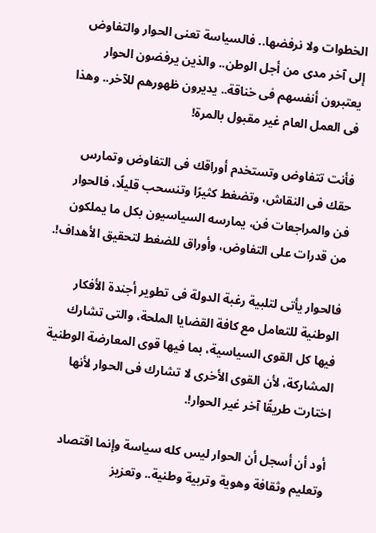الخطوات ولا نرفضها.. فالسياسة تعنى الحوار والتفاوض إلى آخر مدى من أجل الوطن.. والذين يرفضون الحوار يعتبرون أنفسهم فى خناقة.. يديرون ظهورهم للآخر.. وهذا فى العمل العام غير مقبول بالمرة!

فأنت تتفاوض وتستخدم أوراقك فى التفاوض وتمارس حقك فى النقاش، وتضغط كثيرًا وتنسحب قليلًا، فالحوار فن والمراجعات فن، يمارسه السياسيون بكل ما يملكون من قدرات على التفاوض، وأوراق للضغط لتحقيق الأهداف!.

فالحوار يأتى لتلبية رغبة الدولة فى تطوير أجندة الأفكار الوطنية للتعامل مع كافة القضايا الملحة، والتى تشارك فيها كل القوى السياسية، بما فيها قوى المعارضة الوطنية المشاركة، لأن القوى الأخرى لا تشارك فى الحوار لأنها اختارت طريقًا آخر غير الحوار!.

أود أن أسجل أن الحوار ليس كله سياسة وإنما اقتصاد وتعليم وثقافة وهوية وتربية وطنية.. وتعزيز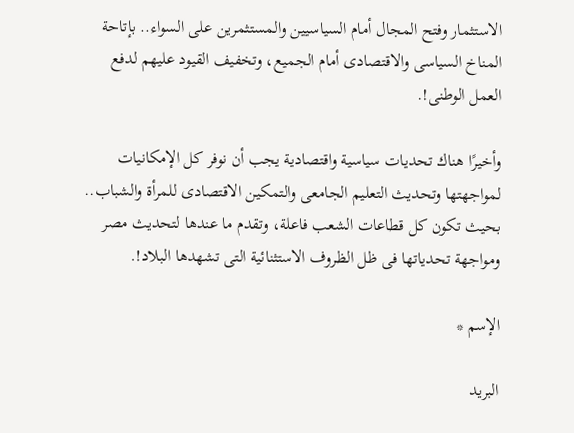الاستثمار وفتح المجال أمام السياسيين والمستثمرين على السواء.. بإتاحة المناخ السياسى والاقتصادى أمام الجميع، وتخفيف القيود عليهم لدفع العمل الوطنى!.

وأخيرًا هناك تحديات سياسية واقتصادية يجب أن نوفر كل الإمكانيات لمواجهتها وتحديث التعليم الجامعى والتمكين الاقتصادى للمرأة والشباب.. بحيث تكون كل قطاعات الشعب فاعلة، وتقدم ما عندها لتحديث مصر ومواجهة تحدياتها فى ظل الظروف الاستثنائية التى تشهدها البلاد!.

الإسم *

البريد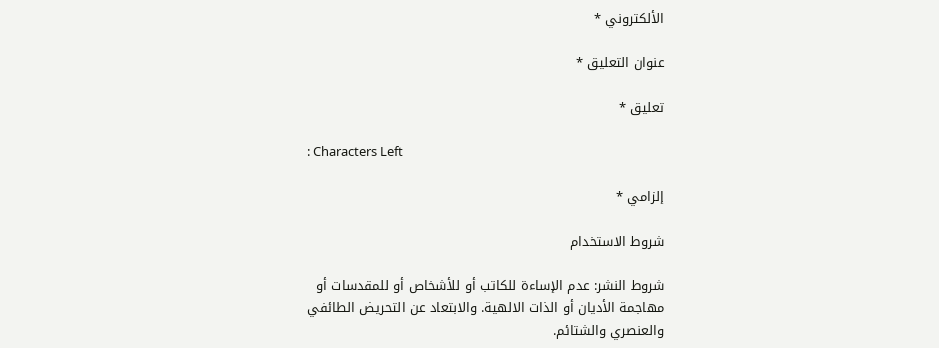الألكتروني *

عنوان التعليق *

تعليق *

: Characters Left

إلزامي *

شروط الاستخدام

شروط النشر: عدم الإساءة للكاتب أو للأشخاص أو للمقدسات أو مهاجمة الأديان أو الذات الالهية. والابتعاد عن التحريض الطائفي والعنصري والشتائم.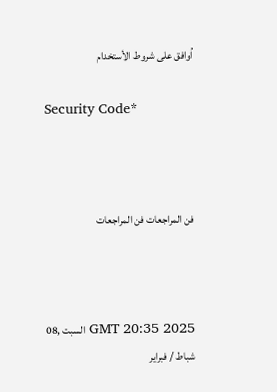اُوافق على شروط الأستخدام

Security Code*



فن المراجعات فن المراجعات



GMT 20:35 2025 السبت ,08 شباط / فبراير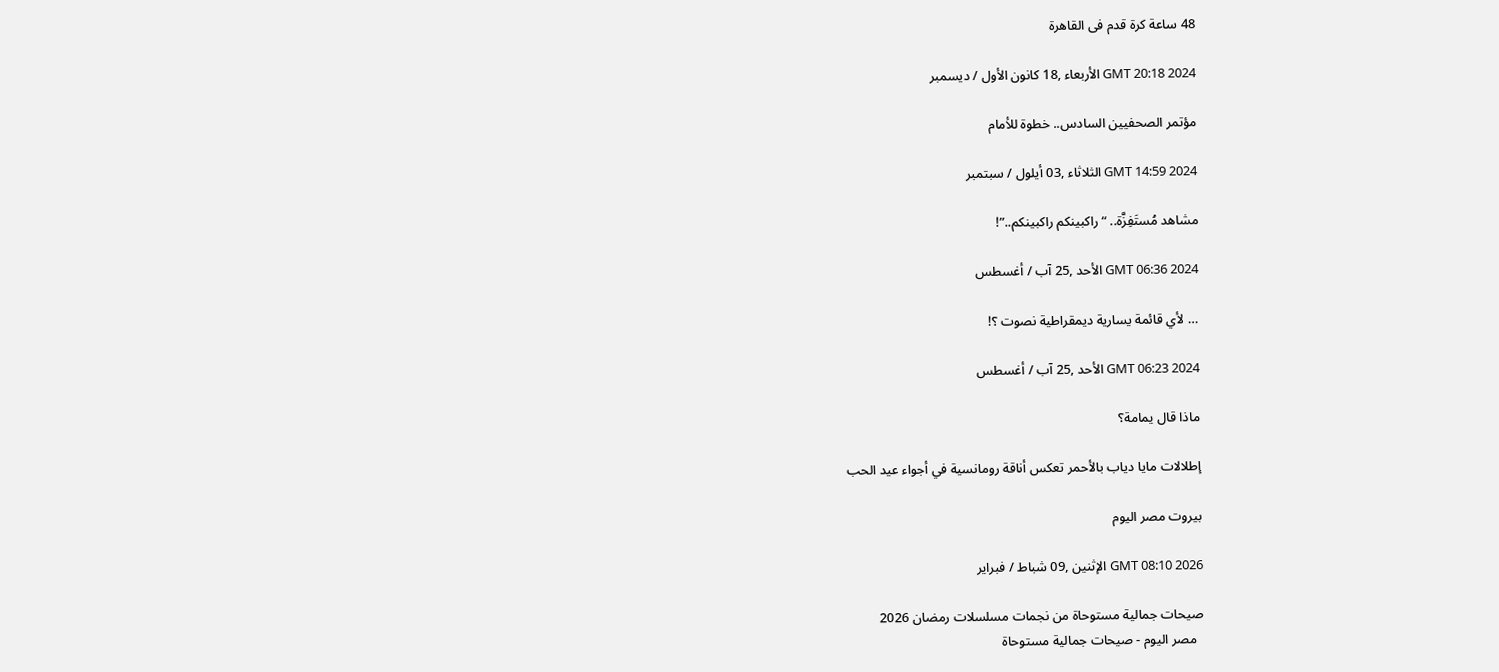48 ساعة كرة قدم فى القاهرة

GMT 20:18 2024 الأربعاء ,18 كانون الأول / ديسمبر

مؤتمر الصحفيين السادس.. خطوة للأمام

GMT 14:59 2024 الثلاثاء ,03 أيلول / سبتمبر

مشاهد مُستَفِزَّة.. “راكبينكم راكبينكم..”!

GMT 06:36 2024 الأحد ,25 آب / أغسطس

… لأي قائمة يسارية ديمقراطية نصوت ؟!

GMT 06:23 2024 الأحد ,25 آب / أغسطس

ماذا قال يمامة؟

إطلالات مايا دياب بالأحمر تعكس أناقة رومانسية في أجواء عيد الحب

بيروت مصر اليوم

GMT 08:10 2026 الإثنين ,09 شباط / فبراير

صيحات جمالية مستوحاة من نجمات مسلسلات رمضان 2026
  مصر اليوم - صيحات جمالية مستوحاة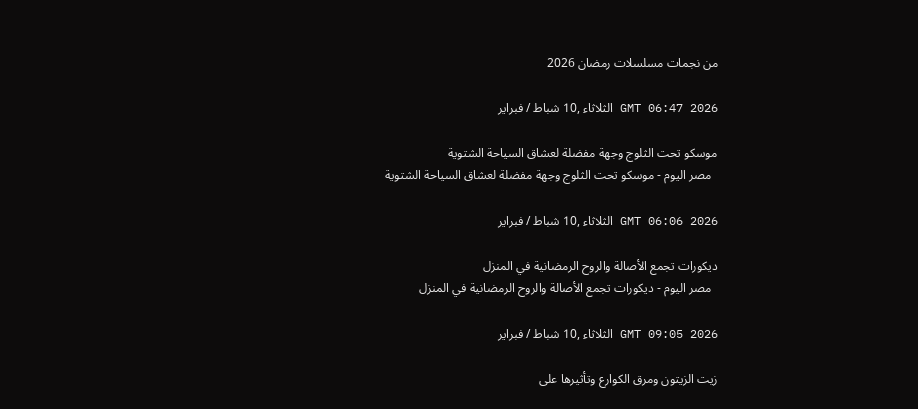من نجمات مسلسلات رمضان 2026

GMT 06:47 2026 الثلاثاء ,10 شباط / فبراير

موسكو تحت الثلوج وجهة مفضلة لعشاق السياحة الشتوية
  مصر اليوم - موسكو تحت الثلوج وجهة مفضلة لعشاق السياحة الشتوية

GMT 06:06 2026 الثلاثاء ,10 شباط / فبراير

ديكورات تجمع الأصالة والروح الرمضانية في المنزل
  مصر اليوم - ديكورات تجمع الأصالة والروح الرمضانية في المنزل

GMT 09:05 2026 الثلاثاء ,10 شباط / فبراير

زيت الزيتون ومرق الكوارع وتأثيرها على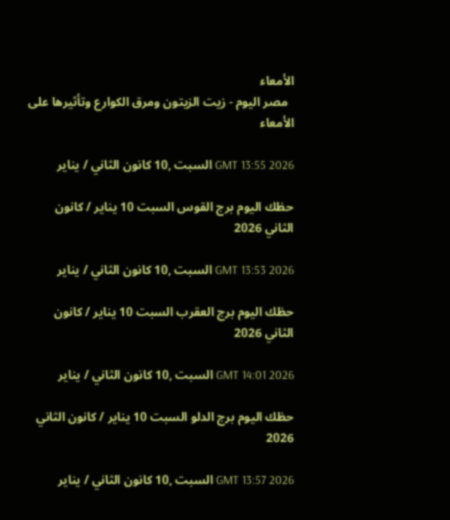الأمعاء
  مصر اليوم - زيت الزيتون ومرق الكوارع وتأثيرها على الأمعاء

GMT 13:55 2026 السبت ,10 كانون الثاني / يناير

حظك اليوم برج القوس السبت 10 يناير / كانون الثاني 2026

GMT 13:53 2026 السبت ,10 كانون الثاني / يناير

حظك اليوم برج العقرب السبت 10 يناير / كانون الثاني 2026

GMT 14:01 2026 السبت ,10 كانون الثاني / يناير

حظك اليوم برج الدلو السبت 10 يناير / كانون الثاني 2026

GMT 13:57 2026 السبت ,10 كانون الثاني / يناير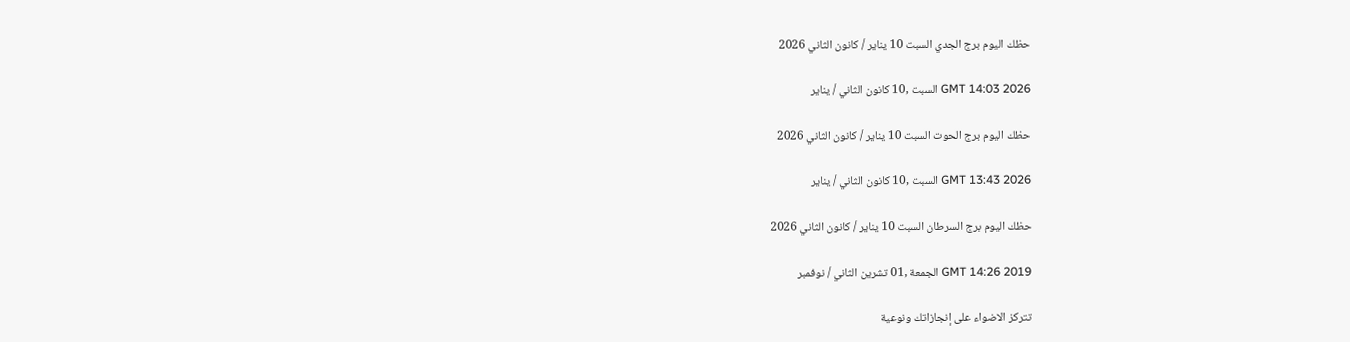حظك اليوم برج الجدي السبت 10 يناير / كانون الثاني 2026

GMT 14:03 2026 السبت ,10 كانون الثاني / يناير

حظك اليوم برج الحوت السبت 10 يناير / كانون الثاني 2026

GMT 13:43 2026 السبت ,10 كانون الثاني / يناير

حظك اليوم برج السرطان السبت 10 يناير / كانون الثاني 2026

GMT 14:26 2019 الجمعة ,01 تشرين الثاني / نوفمبر

تتركز الاضواء على إنجازاتك ونوعية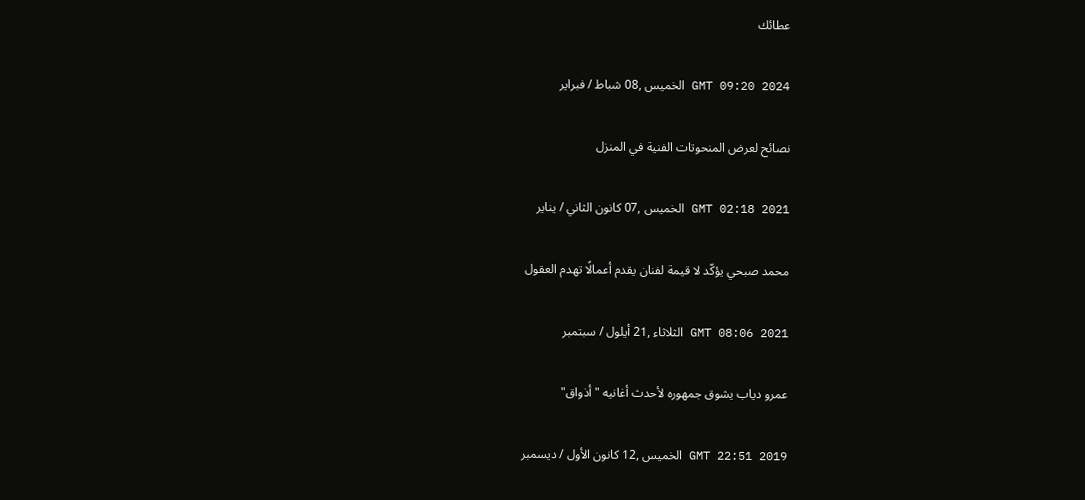عطائك

GMT 09:20 2024 الخميس ,08 شباط / فبراير

نصائح لعرض المنحوتات الفنية في المنزل

GMT 02:18 2021 الخميس ,07 كانون الثاني / يناير

محمد صبحي يؤكّد لا قيمة لفنان يقدم أعمالًا تهدم العقول

GMT 08:06 2021 الثلاثاء ,21 أيلول / سبتمبر

عمرو دياب يشوق جمهوره لأحدث أغانيه "أذواق"

GMT 22:51 2019 الخميس ,12 كانون الأول / ديسمبر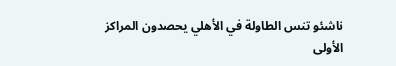ناشئو تنس الطاولة في الأهلي يحصدون المراكز الأولى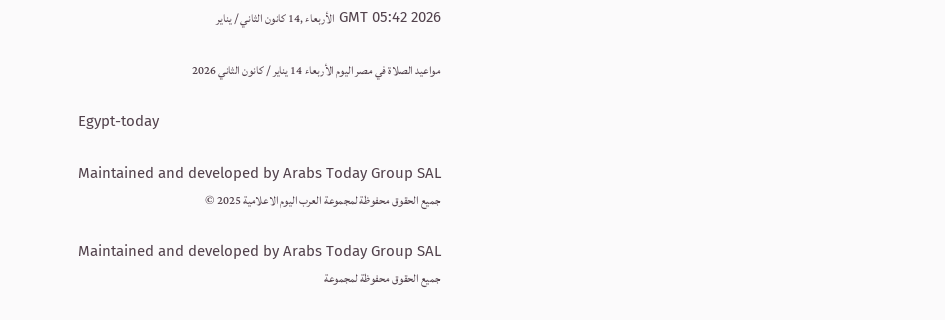GMT 05:42 2026 الأربعاء ,14 كانون الثاني / يناير

مواعيد الصلاة في مصر اليوم الأربعاء 14 يناير / كانون الثاني 2026

Egypt-today

Maintained and developed by Arabs Today Group SAL
جميع الحقوق محفوظة لمجموعة العرب اليوم الاعلامية 2025 ©

Maintained and developed by Arabs Today Group SAL
جميع الحقوق محفوظة لمجموعة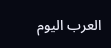العرب اليوم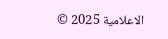الاعلامية 2025 ©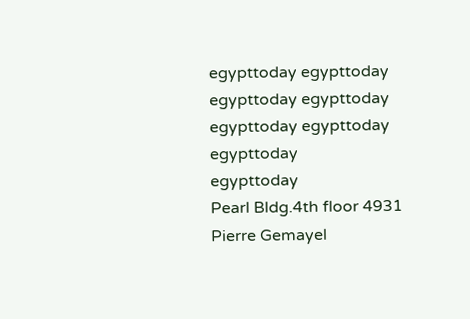egypttoday egypttoday egypttoday egypttoday
egypttoday egypttoday egypttoday
egypttoday
Pearl Bldg.4th floor 4931 Pierre Gemayel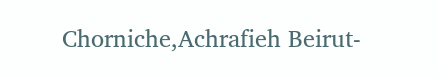Chorniche,Achrafieh Beirut-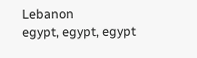Lebanon
egypt, egypt, egypt